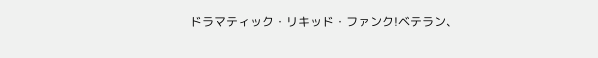ドラマティック・リキッド・ファンク!ベテラン、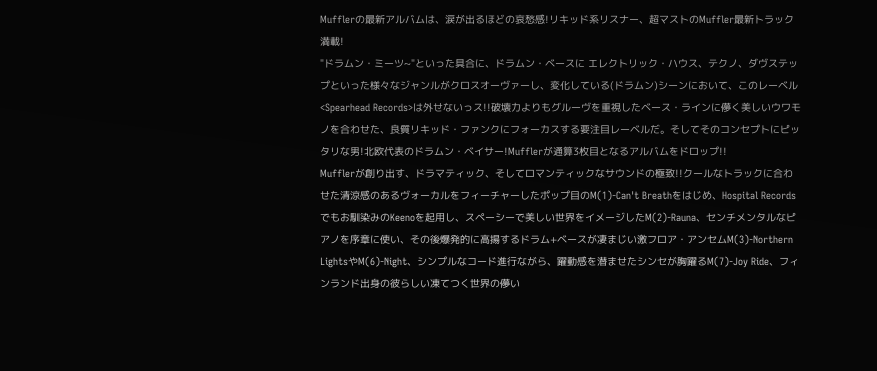Mufflerの最新アルバムは、涙が出るほどの哀愁感!リキッド系リスナー、超マストのMuffler最新トラック満載!
"ドラムン・ミーツ~"といった具合に、ドラムン・ベースに エレクトリック・ハウス、テクノ、ダヴステップといった様々なジャンルがクロスオーヴァーし、変化している(ドラムン)シーンにおいて、このレーベル<Spearhead Records>は外せないっス!!破壊力よりもグルーヴを重視したベース・ラインに儚く美しいウワモノを合わせた、良質リキッド・ファンクにフォーカスする要注目レーベルだ。そしてそのコンセプトにピッタリな男!北欧代表のドラムン・ベイサー!Mufflerが通算3枚目となるアルバムをドロップ!!
Mufflerが創り出す、ドラマティック、そしてロマンティックなサウンドの極致!!クールなトラックに合わせた清涼感のあるヴォーカルをフィーチャーしたポップ目のM(1)-Can't Breathをはじめ、Hospital Recordsでもお馴染みのKeenoを起用し、スペーシーで美しい世界をイメージしたM(2)-Rauna、センチメンタルなピアノを序章に使い、その後爆発的に高揚するドラム+ベースが凄まじい激フロア・アンセムM(3)-Northern LightsやM(6)-Night、シンプルなコード進行ながら、躍動感を潜ませたシンセが胸躍るM(7)-Joy Ride、フィンランド出身の彼らしい凍てつく世界の儚い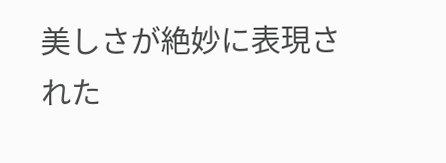美しさが絶妙に表現された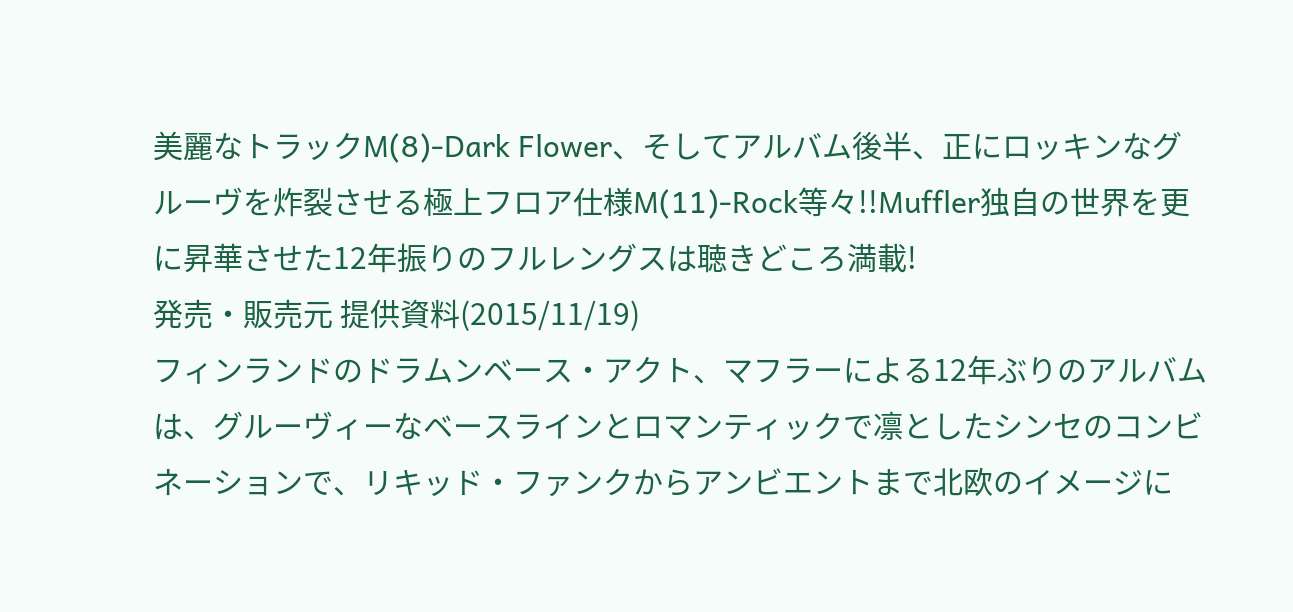美麗なトラックM(8)-Dark Flower、そしてアルバム後半、正にロッキンなグルーヴを炸裂させる極上フロア仕様M(11)-Rock等々!!Muffler独自の世界を更に昇華させた12年振りのフルレングスは聴きどころ満載!
発売・販売元 提供資料(2015/11/19)
フィンランドのドラムンベース・アクト、マフラーによる12年ぶりのアルバムは、グルーヴィーなベースラインとロマンティックで凛としたシンセのコンビネーションで、リキッド・ファンクからアンビエントまで北欧のイメージに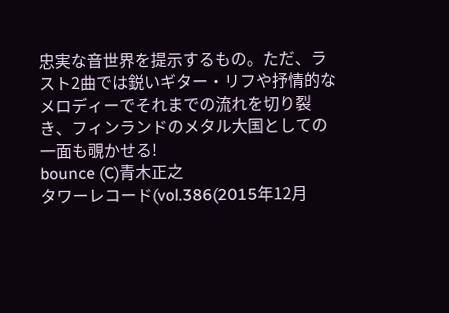忠実な音世界を提示するもの。ただ、ラスト2曲では鋭いギター・リフや抒情的なメロディーでそれまでの流れを切り裂き、フィンランドのメタル大国としての一面も覗かせる!
bounce (C)青木正之
タワーレコード(vol.386(2015年12月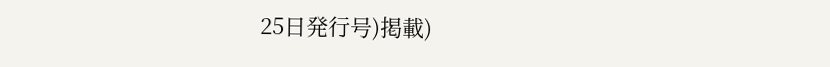25日発行号)掲載)